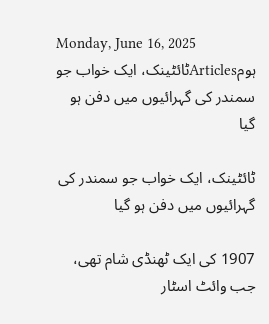Monday, June 16, 2025
ہومArticlesٹائٹینک، ایک خواب جو سمندر کی گہرائیوں میں دفن ہو گیا

ٹائٹینک، ایک خواب جو سمندر کی گہرائیوں میں دفن ہو گیا

1907 کی ایک ٹھنڈی شام تھی، جب وائٹ اسٹار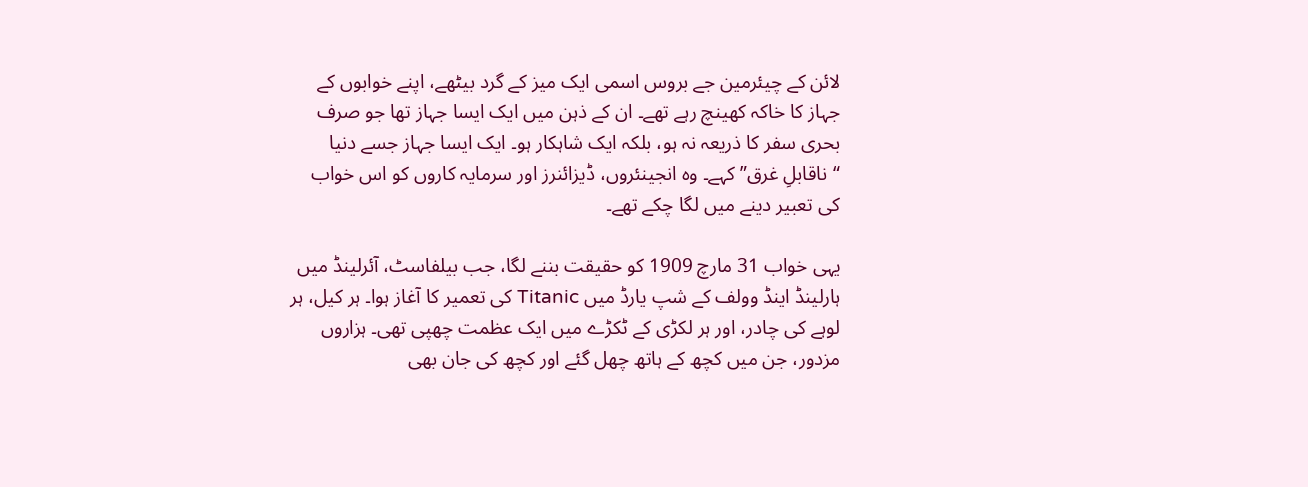لائن کے چیئرمین جے بروس اسمی ایک میز کے گرد بیٹھے، اپنے خوابوں کے جہاز کا خاکہ کھینچ رہے تھے۔ ان کے ذہن میں ایک ایسا جہاز تھا جو صرف بحری سفر کا ذریعہ نہ ہو، بلکہ ایک شاہکار ہو۔ ایک ایسا جہاز جسے دنیا “ناقابلِ غرق” کہے۔ وہ انجینئروں، ڈیزائنرز اور سرمایہ کاروں کو اس خواب کی تعبیر دینے میں لگا چکے تھے۔

یہی خواب 31 مارچ 1909 کو حقیقت بننے لگا، جب بیلفاسٹ، آئرلینڈ میں ہارلینڈ اینڈ وولف کے شپ یارڈ میں Titanic کی تعمیر کا آغاز ہوا۔ ہر کیل، ہر لوہے کی چادر، اور ہر لکڑی کے ٹکڑے میں ایک عظمت چھپی تھی۔ ہزاروں مزدور، جن میں کچھ کے ہاتھ چھل گئے اور کچھ کی جان بھی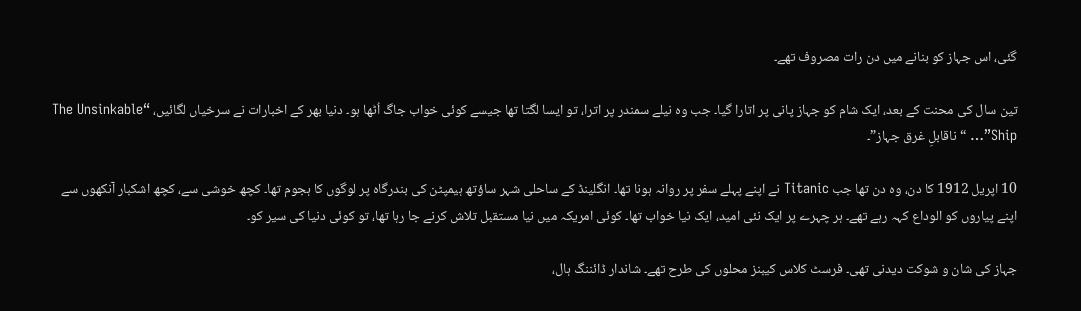گئی، اس جہاز کو بنانے میں دن رات مصروف تھے۔

تین سال کی محنت کے بعد، ایک شام کو جہاز پانی پر اتارا گیا۔ جب وہ نیلے سمندر پر اترا، تو ایسا لگتا تھا جیسے کوئی خواب جاگ اُٹھا ہو۔ دنیا بھر کے اخبارات نے سرخیاں لگائیں، “The Unsinkable Ship”… “ناقابلِ غرق جہاز”۔

10 اپریل 1912 کا دن، وہ دن تھا جب Titanic نے اپنے پہلے سفر پر روانہ ہونا تھا۔ انگلینڈ کے ساحلی شہر ساؤتھ ہیمپٹن کی بندرگاہ پر لوگوں کا ہجوم تھا۔ کچھ خوشی سے، کچھ اشکبار آنکھوں سے اپنے پیاروں کو الوداع کہہ رہے تھے۔ ہر چہرے پر ایک نئی امید، ایک نیا خواب تھا۔ کوئی امریکہ میں نیا مستقبل تلاش کرنے جا رہا تھا، تو کوئی دنیا کی سیر کو۔

جہاز کی شان و شوکت دیدنی تھی۔ فرسٹ کلاس کیبنز محلوں کی طرح تھے۔ شاندار ڈائننگ ہال،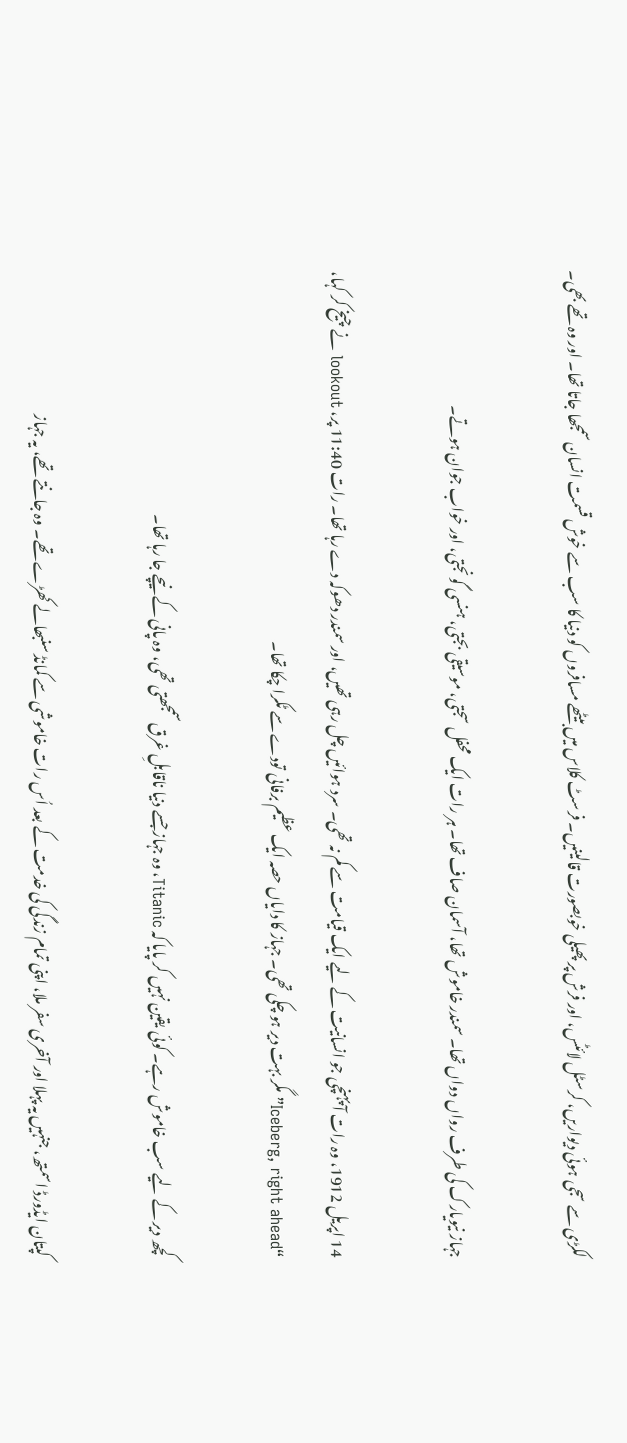لکڑی سے سجی ہوئی دیواریں، کرسٹل لائٹس، اور فرش پر پھیلی خوبصورت قالینیں۔ فرسٹ کلاس میں بیٹھے مسافروں کو دنیا کا سب سے خوش قسمت انسان سمجھا جاتا تھا۔ اور وہ تھے بھی۔

جہاز نیویارک کی طرف رواں دواں تھا۔ سمندر خاموش تھا، آسمان صاف تھا۔ ہر رات ایک محفل سجتی، موسیقی بجتی، ہنسی گونجتی، اور خواب جوان ہوتے۔

14 اپریل 1912، وہ رات آ پہنچی جو انسانیت کے لیے ایک قیامت سے کم نہ تھی۔ سرد ہوائیں چل رہی تھیں، اور سمندر دھوکہ دے رہا تھا۔ رات 11:40 پر، lookout نے چیخ کر کہا، “Iceberg, right ahead” مگر بہت دیر ہو چکی تھی۔ جہاز کا دایاں حصہ ایک عظیم برفانی تودے سے ٹکرا چکا تھا۔

کچھ دیر کے لیے سب خاموش رہے۔ کوئی یقین نہیں کر پایا کہ Titanic، وہ جہاز جسے دنیا ناقابلِ غرق سمجھتی تھی، وہ پانی کے نیچے جا رہا تھا۔

کپتان ایڈورڈ اسمتھ، جنہیں یہ پہلا اور آخری سفر ملا، اپنی تمام زندگی کی خدمت کے بعد اُس رات خاموشی سے کمانڈ سنبھالے کھڑے تھے۔ وہ جانتے تھے، یہ جہاز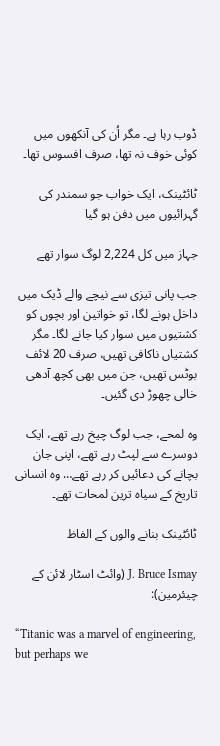ڈوب رہا ہے۔ مگر اُن کی آنکھوں میں کوئی خوف نہ تھا، صرف افسوس تھا۔

ٹائٹینک، ایک خواب جو سمندر کی گہرائیوں میں دفن ہو گیا

جہاز میں کل 2,224 لوگ سوار تھے

جب پانی تیزی سے نیچے والے ڈیک میں داخل ہونے لگا، تو خواتین اور بچوں کو کشتیوں میں سوار کیا جانے لگا۔ مگر کشتیاں ناکافی تھیں، صرف 20 لائف بوٹس تھیں، جن میں بھی کچھ آدھی خالی چھوڑ دی گئیں۔

وہ لمحے، جب لوگ چیخ رہے تھے، ایک دوسرے سے لپٹ رہے تھے، اپنی جان بچانے کی دعائیں کر رہے تھے… وہ انسانی تاریخ کے سیاہ ترین لمحات تھے۔

ٹائٹینک بنانے والوں کے الفاظ

J. Bruce Ismay (وائٹ اسٹار لائن کے چیئرمین):

“Titanic was a marvel of engineering, but perhaps we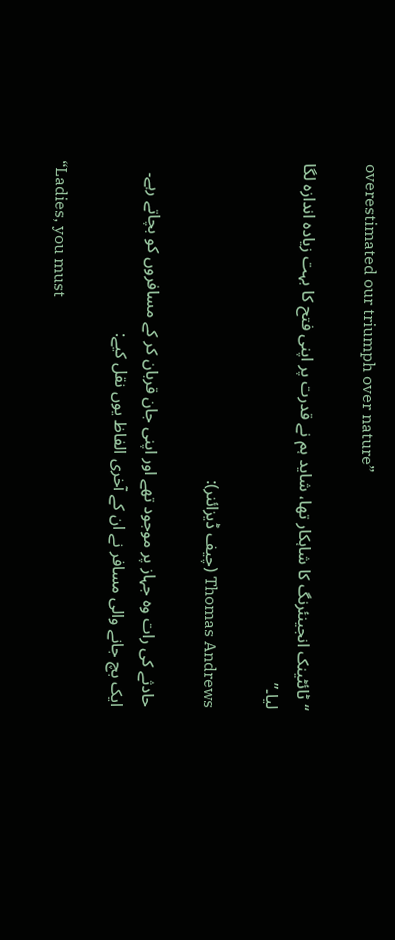overestimated our triumph over nature”

“ٹائٹینک انجینئرنگ کا شاہکار تھا، شاید ہم نے قدرت پر اپنی فتح کا بہت زیادہ اندازہ لگا لیا۔”

Thomas Andrews (چیف ڈیزائنر):

حادثے کی رات وہ جہاز پر موجود تھے اور اپنی جان قربان کر کے مسافروں کو بچاتے رہے۔ ایک بچ جانے والی مسافر نے ان کے آخری الفاظ یوں نقل کیے:

“Ladies, you must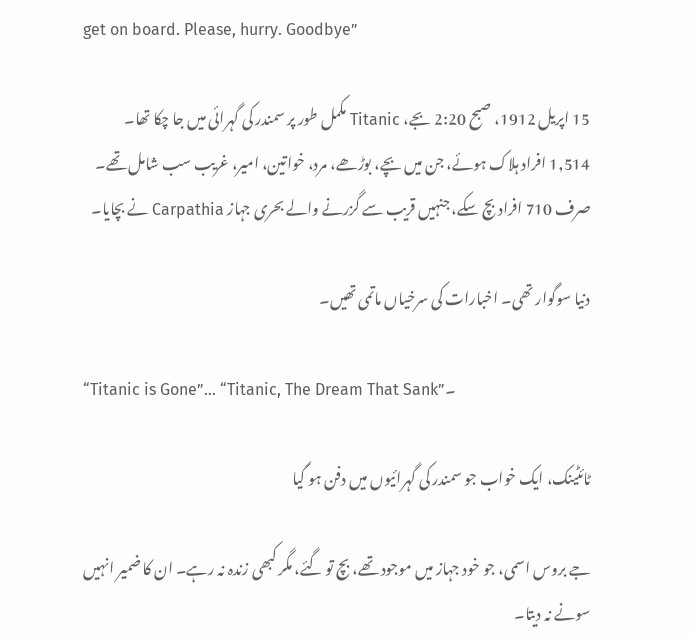get on board. Please, hurry. Goodbye”

15 اپریل 1912، صبح 2:20 بجے، Titanic مکمل طور پر سمندر کی گہرائی میں جا چکا تھا۔
1,514 افراد ہلاک ہوئے، جن میں بچے، بوڑھے، مرد، خواتین، امیر، غریب سب شامل تھے۔
صرف 710 افراد بچ سکے، جنہیں قریب سے گزرنے والے بحری جہاز Carpathia نے بچایا۔

دنیا سوگوار تھی۔ اخبارات کی سرخیاں ماتمی تھیں۔

“Titanic is Gone”… “Titanic, The Dream That Sank”۔

ٹائٹینک، ایک خواب جو سمندر کی گہرائیوں میں دفن ہو گیا

جے بروس اسمی، جو خود جہاز میں موجود تھے، بچ تو گئے، مگر کبھی زندہ نہ رہے۔ ان کا ضمیر انہیں سونے نہ دیتا۔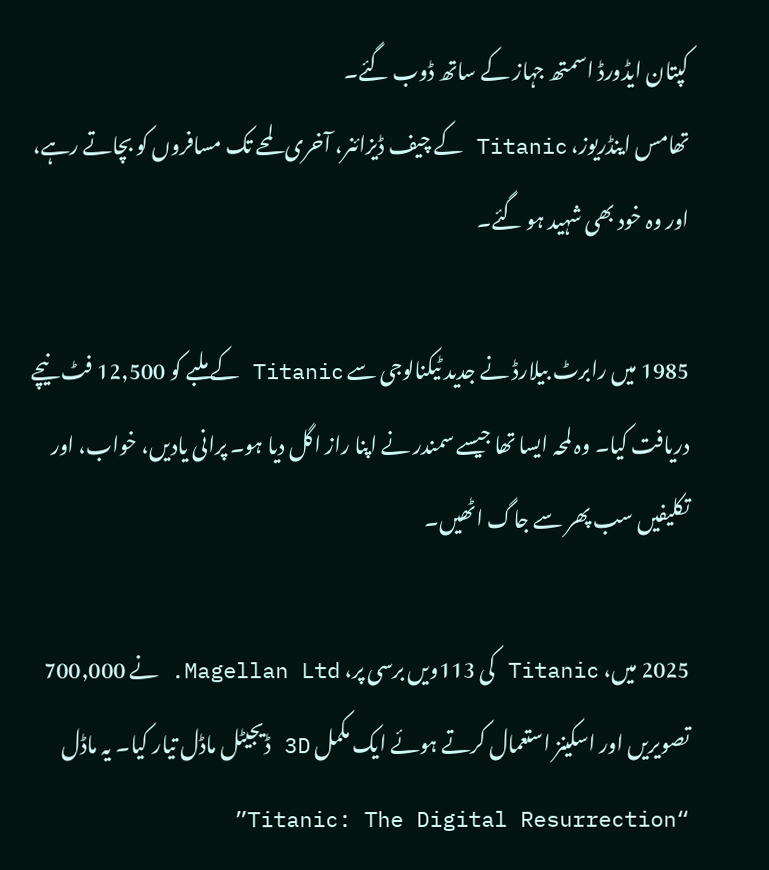کپتان ایڈورڈ اسمتھ جہاز کے ساتھ ڈوب گئے۔
تھامس اینڈریوز، Titanic کے چیف ڈیزائنر، آخری لمحے تک مسافروں کو بچاتے رہے، اور وہ خود بھی شہید ہو گئے۔

1985 میں رابرٹ بیلارڈ نے جدید ٹیکنالوجی سے Titanic کے ملبے کو 12,500 فٹ نیچے دریافت کیا۔ وہ لمحہ ایسا تھا جیسے سمندر نے اپنا راز اگل دیا ہو۔ پرانی یادیں، خواب، اور تکلیفیں سب پھر سے جاگ اٹھیں۔

2025 میں، Titanic کی 113ویں برسی پر، Magellan Ltd. نے 700,000 تصویریں اور اسکینز استعمال کرتے ہوئے ایک مکمل 3D ڈیجیٹل ماڈل تیار کیا۔ یہ ماڈل “Titanic: The Digital Resurrection”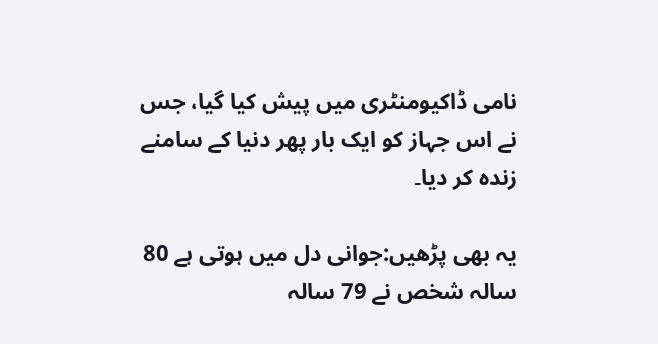نامی ڈاکیومنٹری میں پیش کیا گیا، جس نے اس جہاز کو ایک بار پھر دنیا کے سامنے زندہ کر دیا۔

یہ بھی پڑھیں:جوانی دل میں ہوتی ہے 80 سالہ شخص نے 79 سالہ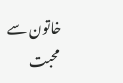خاتون سے محبت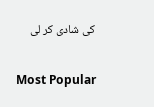کی شادی کر لی

Most Popular